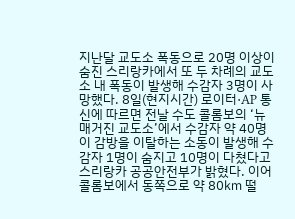지난달 교도소 폭동으로 20명 이상이 숨진 스리랑카에서 또 두 차례의 교도소 내 폭동이 발생해 수감자 3명이 사망했다. 8일(현지시간) 로이터·AP 통신에 따르면 전날 수도 콜롬보의 ‘뉴 매거진 교도소’에서 수감자 약 40명이 감방을 이탈하는 소동이 발생해 수감자 1명이 숨지고 10명이 다쳤다고 스리랑카 공공안전부가 밝혔다. 이어 콜롬보에서 동쪽으로 약 80㎞ 떨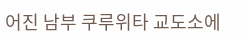어진 남부 쿠루위타 교도소에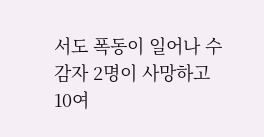서도 폭동이 일어나 수감자 2명이 사망하고 10여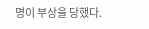명이 부상을 당했다.